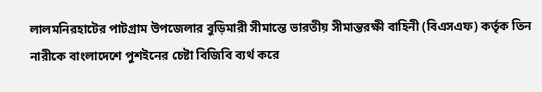লালমনিরহাটের পাটগ্রাম উপজেলার বুড়িমারী সীমান্তে ভারতীয় সীমান্তরক্ষী বাহিনী (বিএসএফ) কর্তৃক তিন নারীকে বাংলাদেশে পুশইনের চেষ্টা বিজিবি ব্যর্থ করে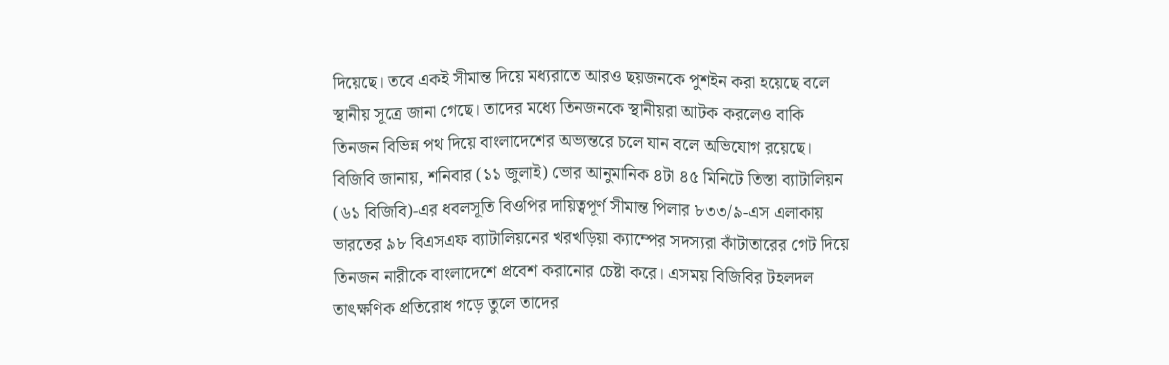দিয়েছে। তবে একই সীমান্ত দিয়ে মধ্যরাতে আরও ছয়জনকে পুশইন করা হয়েছে বলে স্থানীয় সূত্রে জানা গেছে। তাদের মধ্যে তিনজনকে স্থানীয়রা আটক করলেও বাকি তিনজন বিভিন্ন পথ দিয়ে বাংলাদেশের অভ্যন্তরে চলে যান বলে অভিযোগ রয়েছে।
বিজিবি জানায়, শনিবার (১১ জুলাই) ভোর আনুমানিক ৪টা ৪৫ মিনিটে তিস্তা ব্যাটালিয়ন (৬১ বিজিবি)-এর ধবলসূতি বিওপির দায়িত্বপূর্ণ সীমান্ত পিলার ৮৩৩/৯-এস এলাকায় ভারতের ৯৮ বিএসএফ ব্যাটালিয়নের খরখড়িয়া ক্যাম্পের সদস্যরা কাঁটাতারের গেট দিয়ে তিনজন নারীকে বাংলাদেশে প্রবেশ করানোর চেষ্টা করে। এসময় বিজিবির টহলদল তাৎক্ষণিক প্রতিরোধ গড়ে তুলে তাদের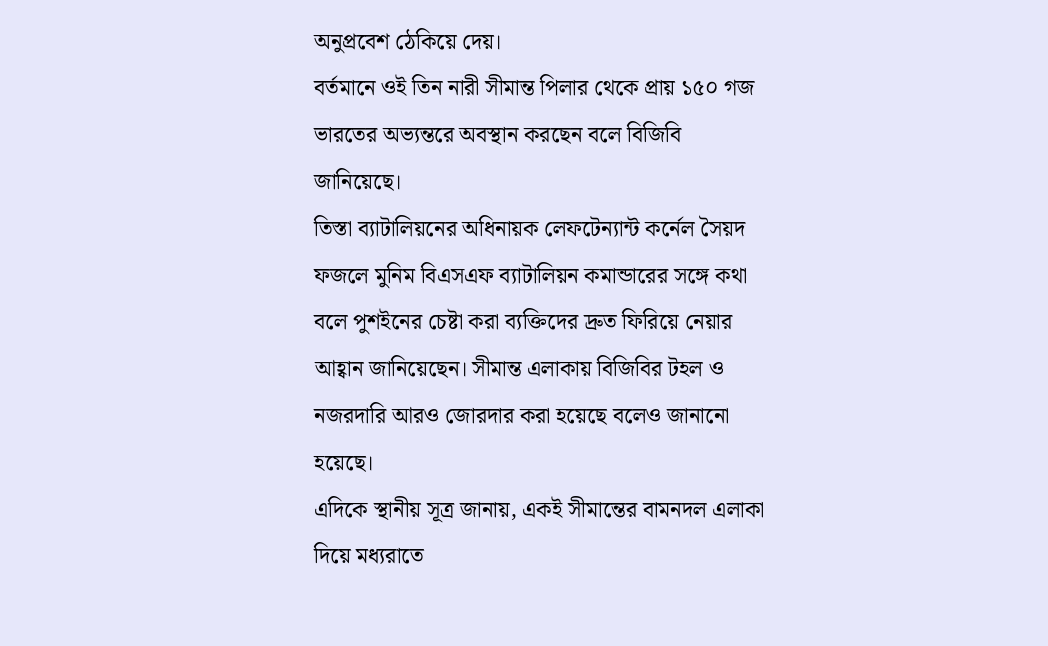অনুপ্রবেশ ঠেকিয়ে দেয়।
বর্তমানে ওই তিন নারী সীমান্ত পিলার থেকে প্রায় ১৫০ গজ ভারতের অভ্যন্তরে অবস্থান করছেন বলে বিজিবি জানিয়েছে।
তিস্তা ব্যাটালিয়নের অধিনায়ক লেফটেন্যান্ট কর্নেল সৈয়দ ফজলে মুনিম বিএসএফ ব্যাটালিয়ন কমান্ডারের সঙ্গে কথা বলে পুশইনের চেষ্টা করা ব্যক্তিদের দ্রুত ফিরিয়ে নেয়ার আহ্বান জানিয়েছেন। সীমান্ত এলাকায় বিজিবির টহল ও নজরদারি আরও জোরদার করা হয়েছে বলেও জানানো হয়েছে।
এদিকে স্থানীয় সূত্র জানায়, একই সীমান্তের বামনদল এলাকা দিয়ে মধ্যরাতে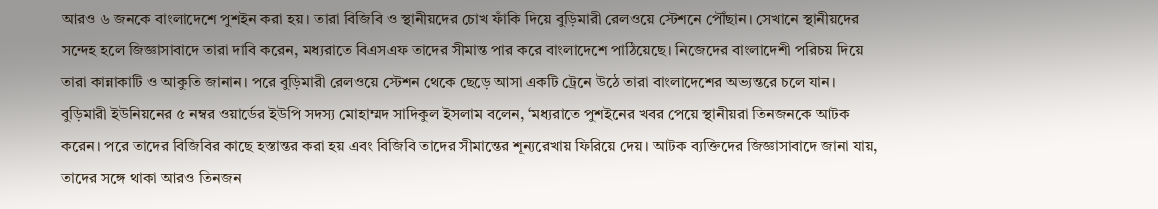আরও ৬ জনকে বাংলাদেশে পুশইন করা হয়। তারা বিজিবি ও স্থানীয়দের চোখ ফাঁকি দিয়ে বুড়িমারী রেলওয়ে স্টেশনে পৌঁছান। সেখানে স্থানীয়দের সন্দেহ হলে জিজ্ঞাসাবাদে তারা দাবি করেন, মধ্যরাতে বিএসএফ তাদের সীমান্ত পার করে বাংলাদেশে পাঠিয়েছে। নিজেদের বাংলাদেশী পরিচয় দিয়ে তারা কান্নাকাটি ও আকুতি জানান। পরে বুড়িমারী রেলওয়ে স্টেশন থেকে ছেড়ে আসা একটি ট্রেনে উঠে তারা বাংলাদেশের অভ্যন্তরে চলে যান।
বুড়িমারী ইউনিয়নের ৫ নম্বর ওয়ার্ডের ইউপি সদস্য মোহাম্মদ সাদিকুল ইসলাম বলেন, ‘মধ্যরাতে পুশইনের খবর পেয়ে স্থানীয়রা তিনজনকে আটক করেন। পরে তাদের বিজিবির কাছে হস্তান্তর করা হয় এবং বিজিবি তাদের সীমান্তের শূন্যরেখায় ফিরিয়ে দেয়। আটক ব্যক্তিদের জিজ্ঞাসাবাদে জানা যায়, তাদের সঙ্গে থাকা আরও তিনজন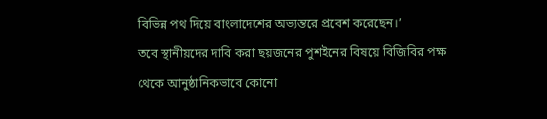বিভিন্ন পথ দিয়ে বাংলাদেশের অভ্যন্তরে প্রবেশ করেছেন।’
তবে স্থানীয়দের দাবি করা ছয়জনের পুশইনের বিষয়ে বিজিবির পক্ষ থেকে আনুষ্ঠানিকভাবে কোনো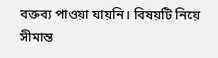বক্তব্য পাওয়া যায়নি। বিষয়টি নিয়ে সীমান্ত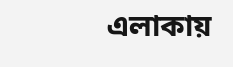এলাকায়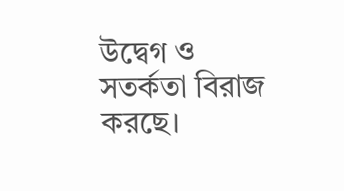উদ্বেগ ও সতর্কতা বিরাজ করছে।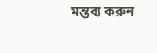মন্তব্য করুন